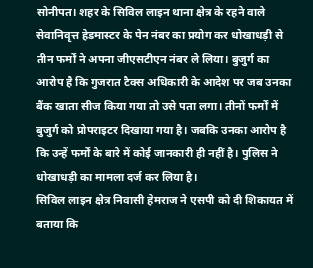सोनीपत। शहर के सिविल लाइन थाना क्षेत्र के रहने वाले सेवानिवृत्त हेडमास्टर के पेन नंबर का प्रयोग कर धोखाधड़ी से तीन फर्मों ने अपना जीएसटीएन नंबर ले लिया। बुजुर्ग का आरोप है कि गुजरात टैक्स अधिकारी के आदेश पर जब उनका बैंक खाता सीज किया गया तो उसे पता लगा। तीनों फर्मों में बुजुर्ग को प्रोपराइटर दिखाया गया है। जबकि उनका आरोप है कि उन्हें फर्मों के बारे में कोई जानकारी ही नहीं है। पुलिस ने धोखाधड़ी का मामला दर्ज कर लिया है।
सिविल लाइन क्षेत्र निवासी हेमराज ने एसपी को दी शिकायत में बताया कि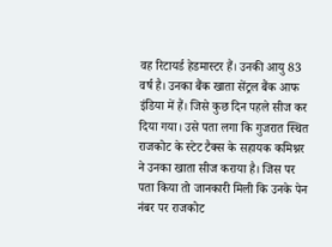वह रिटायर्ड हेडमास्टर हैं। उनकी आयु 83 वर्ष है। उनका बैंक खाता सेंट्रल बैंक आफ इंडिया में हैं। जिसे कुछ दिन पहले सीज कर दिया गया। उसे पता लगा कि गुजरात स्थित राजकोट के स्टेट टैक्स के सहायक कमिश्नर ने उनका खाता सीज कराया है। जिस पर पता किया तो जानकारी मिली कि उनके पेन नंबर पर राजकोट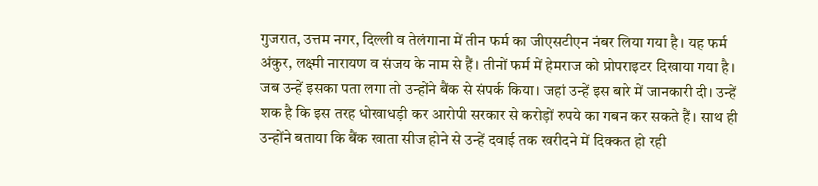गुजरात, उत्तम नगर, दिल्ली व तेलंगाना में तीन फर्म का जीएसटीएन नंबर लिया गया है। यह फर्म अंकुर, लक्ष्मी नारायण व संजय के नाम से हैं। तीनों फर्म में हेमराज को प्रोपराइटर दिखाया गया है। जब उन्हें इसका पता लगा तो उन्होंने बैंक से संपर्क किया। जहां उन्हें इस बारे में जानकारी दी। उन्हें शक है कि इस तरह धोखाधड़ी कर आरोपी सरकार से करोड़ों रुपये का गबन कर सकते हैं। साथ ही उन्होंने बताया कि बैंक खाता सीज होने से उन्हें दवाई तक खरीदने में दिक्कत हो रही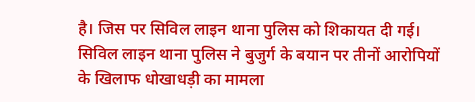है। जिस पर सिविल लाइन थाना पुलिस को शिकायत दी गई। सिविल लाइन थाना पुलिस ने बुजुर्ग के बयान पर तीनों आरोपियों के खिलाफ धोखाधड़ी का मामला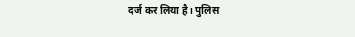दर्ज कर लिया है। पुलिस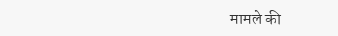मामले की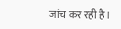जांच कर रही है।